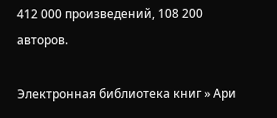412 000 произведений, 108 200 авторов.

Электронная библиотека книг » Ари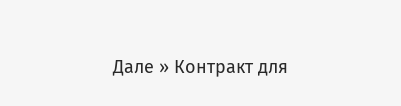Дале » Контракт для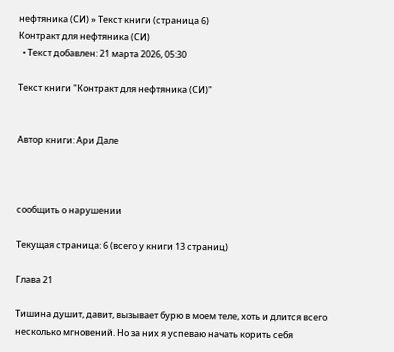нефтяника (СИ) » Текст книги (страница 6)
Контракт для нефтяника (СИ)
  • Текст добавлен: 21 марта 2026, 05:30

Текст книги "Контракт для нефтяника (СИ)"


Автор книги: Ари Дале



сообщить о нарушении

Текущая страница: 6 (всего у книги 13 страниц)

Глава 21

Тишина душит, давит, вызывает бурю в моем теле, хоть и длится всего несколько мгновений. Но за них я успеваю начать корить себя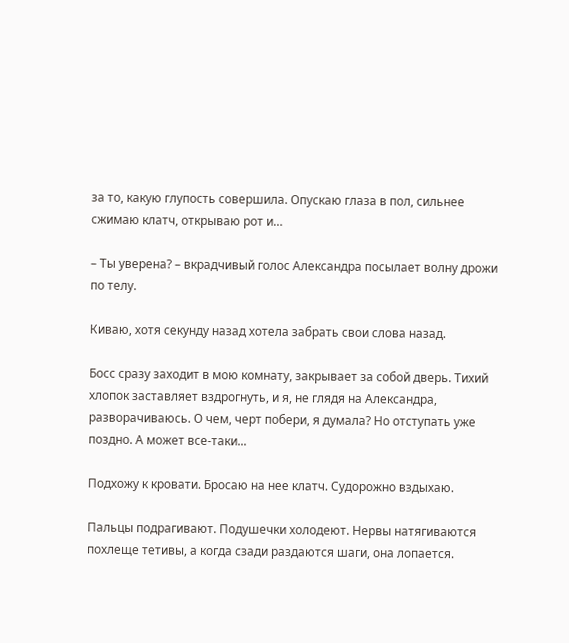за то, какую глупость совершила. Опускаю глаза в пол, сильнее сжимаю клатч, открываю рот и…

– Ты уверена? – вкрадчивый голос Александра посылает волну дрожи по телу.

Киваю, хотя секунду назад хотела забрать свои слова назад.

Босс сразу заходит в мою комнату, закрывает за собой дверь. Тихий хлопок заставляет вздрогнуть, и я, не глядя на Александра, разворачиваюсь. О чем, черт побери, я думала? Но отступать уже поздно. А может все-таки...

Подхожу к кровати. Бросаю на нее клатч. Судорожно вздыхаю.

Пальцы подрагивают. Подушечки холодеют. Нервы натягиваются похлеще тетивы, а когда сзади раздаются шаги, она лопается.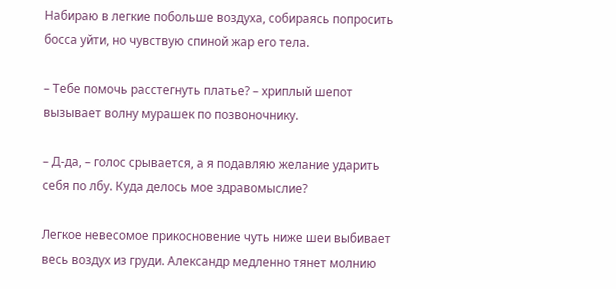Набираю в легкие побольше воздуха, собираясь попросить босса уйти, но чувствую спиной жар его тела.

– Тебе помочь расстегнуть платье? – хриплый шепот вызывает волну мурашек по позвоночнику.

– Д-да, – голос срывается, а я подавляю желание ударить себя по лбу. Куда делось мое здравомыслие?

Легкое невесомое прикосновение чуть ниже шеи выбивает весь воздух из груди. Александр медленно тянет молнию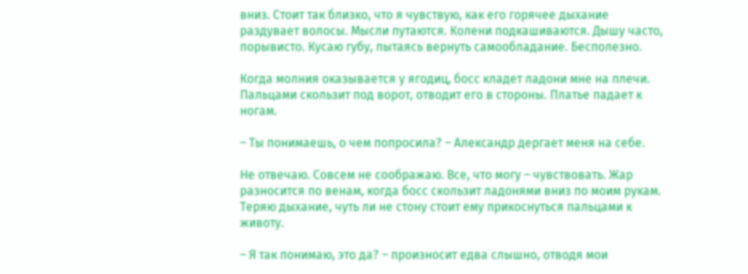вниз. Стоит так близко, что я чувствую, как его горячее дыхание раздувает волосы. Мысли путаются. Колени подкашиваются. Дышу часто, порывисто. Кусаю губу, пытаясь вернуть самообладание. Бесполезно.

Когда молния оказывается у ягодиц, босс кладет ладони мне на плечи. Пальцами скользит под ворот, отводит его в стороны. Платье падает к ногам.

– Ты понимаешь, о чем попросила? – Александр дергает меня на себе.

Не отвечаю. Совсем не соображаю. Все, что могу – чувствовать. Жар разносится по венам, когда босс скользит ладонями вниз по моим рукам. Теряю дыхание, чуть ли не стону стоит ему прикоснуться пальцами к животу.

– Я так понимаю, это да? – произносит едва слышно, отводя мои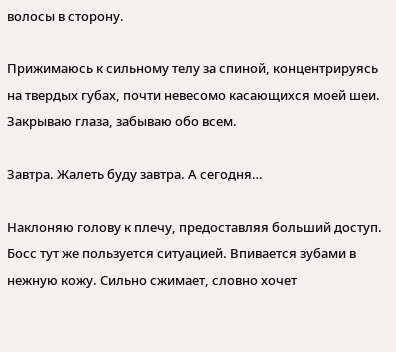волосы в сторону.

Прижимаюсь к сильному телу за спиной, концентрируясь на твердых губах, почти невесомо касающихся моей шеи. Закрываю глаза, забываю обо всем.

Завтра. Жалеть буду завтра. А сегодня…

Наклоняю голову к плечу, предоставляя больший доступ. Босс тут же пользуется ситуацией. Впивается зубами в нежную кожу. Сильно сжимает, словно хочет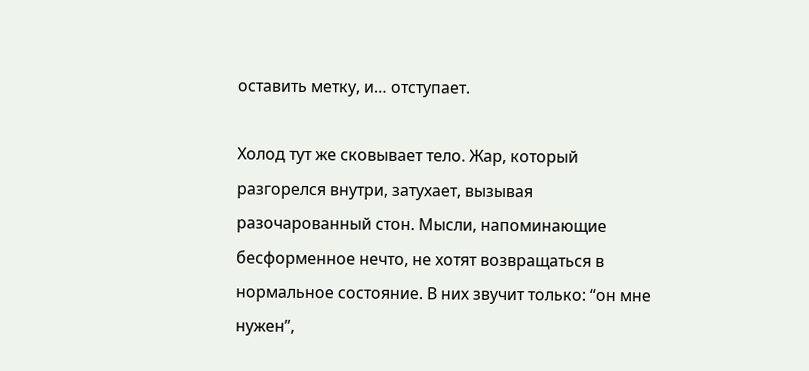оставить метку, и… отступает.

Холод тут же сковывает тело. Жар, который разгорелся внутри, затухает, вызывая разочарованный стон. Мысли, напоминающие бесформенное нечто, не хотят возвращаться в нормальное состояние. В них звучит только: “он мне нужен”,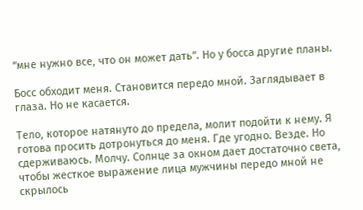“мне нужно все, что он может дать”. Но у босса другие планы.

Босс обходит меня. Становится передо мной. Заглядывает в глаза. Но не касается.

Тело, которое натянуто до предела, молит подойти к нему. Я готова просить дотронуться до меня. Где угодно. Везде. Но сдерживаюсь. Молчу. Солнце за окном дает достаточно света, чтобы жесткое выражение лица мужчины передо мной не скрылось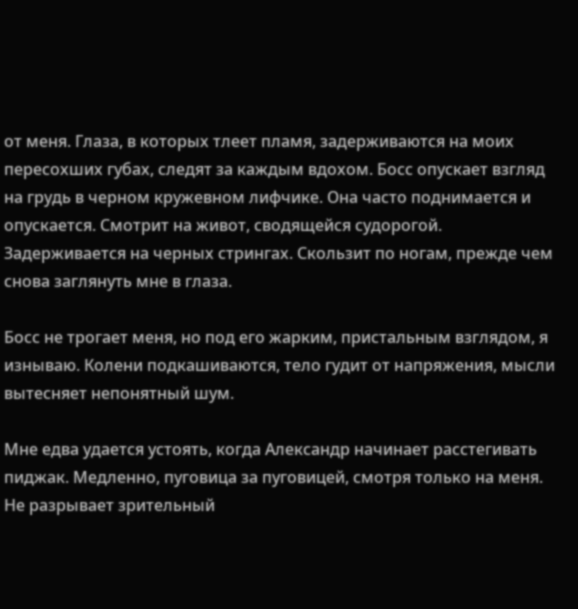от меня. Глаза, в которых тлеет пламя, задерживаются на моих пересохших губах, следят за каждым вдохом. Босс опускает взгляд на грудь в черном кружевном лифчике. Она часто поднимается и опускается. Смотрит на живот, сводящейся судорогой. Задерживается на черных стрингах. Скользит по ногам, прежде чем снова заглянуть мне в глаза.

Босс не трогает меня, но под его жарким, пристальным взглядом, я изнываю. Колени подкашиваются, тело гудит от напряжения, мысли вытесняет непонятный шум.

Мне едва удается устоять, когда Александр начинает расстегивать пиджак. Медленно, пуговица за пуговицей, смотря только на меня. Не разрывает зрительный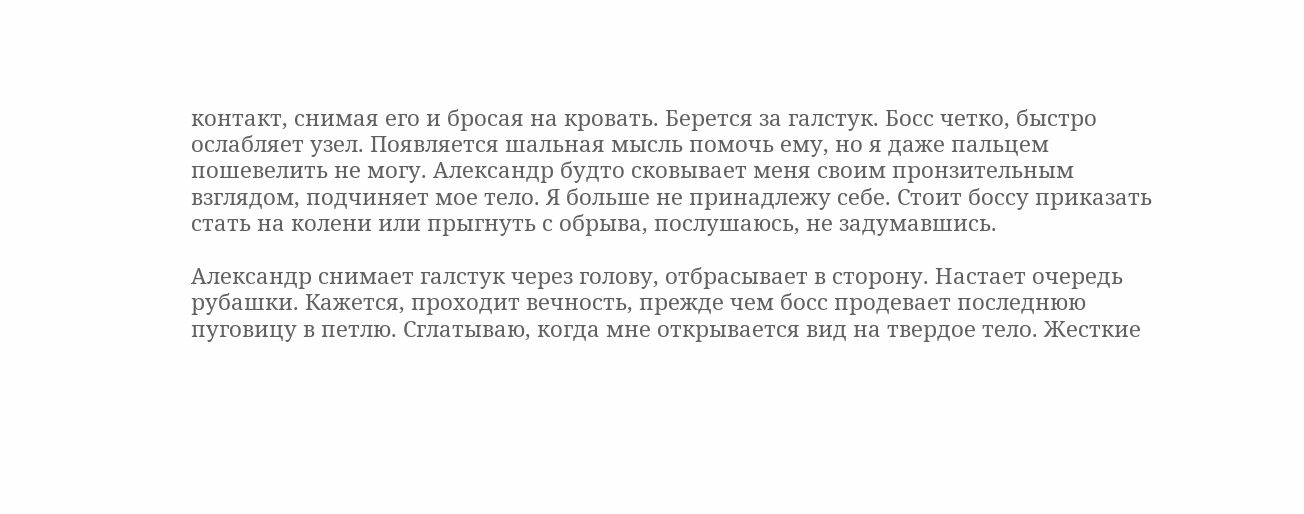контакт, снимая его и бросая на кровать. Берется за галстук. Босс четко, быстро ослабляет узел. Появляется шальная мысль помочь ему, но я даже пальцем пошевелить не могу. Александр будто сковывает меня своим пронзительным взглядом, подчиняет мое тело. Я больше не принадлежу себе. Стоит боссу приказать стать на колени или прыгнуть с обрыва, послушаюсь, не задумавшись.

Александр снимает галстук через голову, отбрасывает в сторону. Настает очередь рубашки. Кажется, проходит вечность, прежде чем босс продевает последнюю пуговицу в петлю. Сглатываю, когда мне открывается вид на твердое тело. Жесткие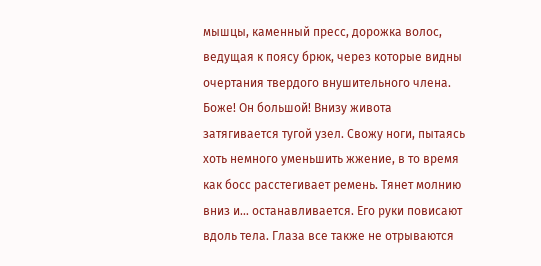мышцы, каменный пресс, дорожка волос, ведущая к поясу брюк, через которые видны очертания твердого внушительного члена. Боже! Он большой! Внизу живота затягивается тугой узел. Свожу ноги, пытаясь хоть немного уменьшить жжение, в то время как босс расстегивает ремень. Тянет молнию вниз и… останавливается. Его руки повисают вдоль тела. Глаза все также не отрываются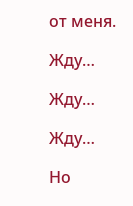от меня.

Жду…

Жду…

Жду…

Но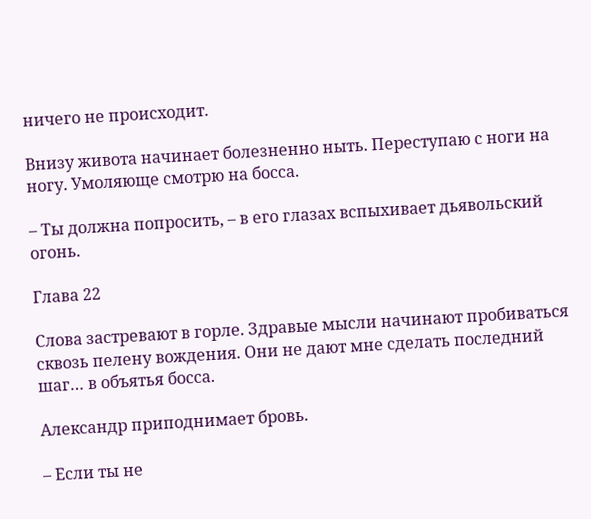ничего не происходит.

Внизу живота начинает болезненно ныть. Переступаю с ноги на ногу. Умоляюще смотрю на босса.

– Ты должна попросить, – в его глазах вспыхивает дьявольский огонь.

Глава 22

Слова застревают в горле. Здравые мысли начинают пробиваться сквозь пелену вождения. Они не дают мне сделать последний шаг… в объятья босса.

Александр приподнимает бровь.

– Если ты не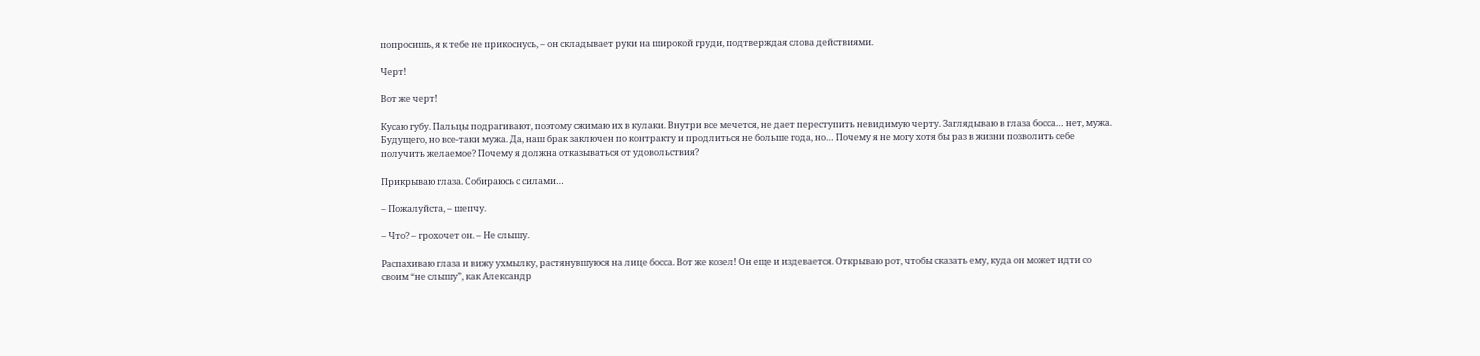попросишь, я к тебе не прикоснусь, – он складывает руки на широкой груди, подтверждая слова действиями.

Черт!

Вот же черт!

Кусаю губу. Пальцы подрагивают, поэтому сжимаю их в кулаки. Внутри все мечется, не дает переступить невидимую черту. Заглядываю в глаза босса… нет, мужа. Будущего, но все-таки мужа. Да, наш брак заключен по контракту и продлиться не больше года, но… Почему я не могу хотя бы раз в жизни позволить себе получить желаемое? Почему я должна отказываться от удовольствия?

Прикрываю глаза. Собираюсь с силами…

– Пожалуйста, – шепчу.

– Что? – грохочет он. – Не слышу.

Распахиваю глаза и вижу ухмылку, растянувшуюся на лице босса. Вот же козел! Он еще и издевается. Открываю рот, чтобы сказать ему, куда он может идти со своим “не слышу”, как Александр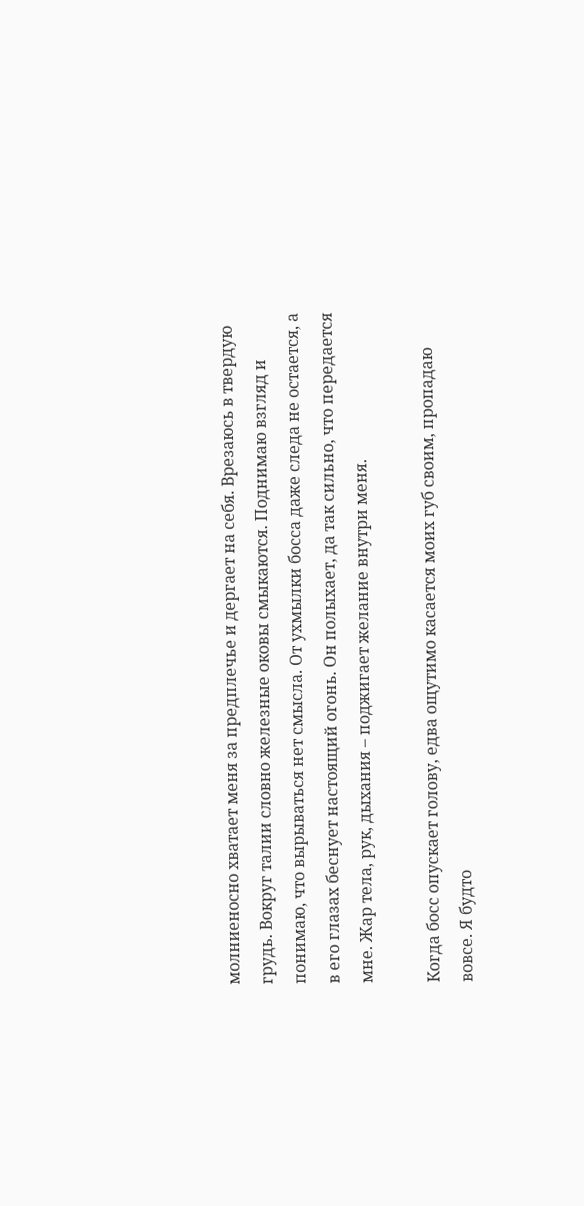молниеносно хватает меня за предплечье и дергает на себя. Врезаюсь в твердую грудь. Вокруг талии словно железные оковы смыкаются. Поднимаю взгляд и понимаю, что вырываться нет смысла. От ухмылки босса даже следа не остается, а в его глазах беснует настоящий огонь. Он полыхает, да так сильно, что передается мне. Жар тела, рук, дыхания – поджигает желание внутри меня.

Когда босс опускает голову, едва ощутимо касается моих губ своим, пропадаю вовсе. Я будто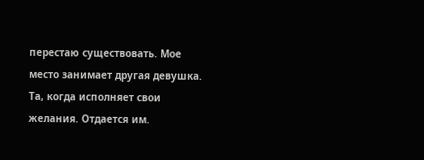перестаю существовать. Мое место занимает другая девушка. Та, когда исполняет свои желания. Отдается им.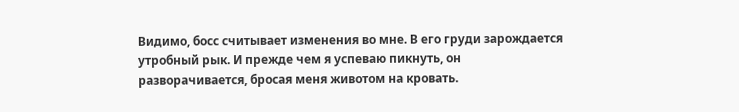Видимо, босс считывает изменения во мне. В его груди зарождается утробный рык. И прежде чем я успеваю пикнуть, он разворачивается, бросая меня животом на кровать.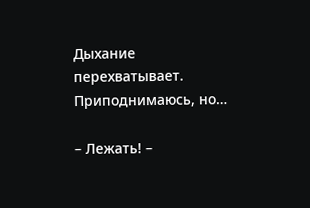Дыхание перехватывает. Приподнимаюсь, но…

– Лежать! –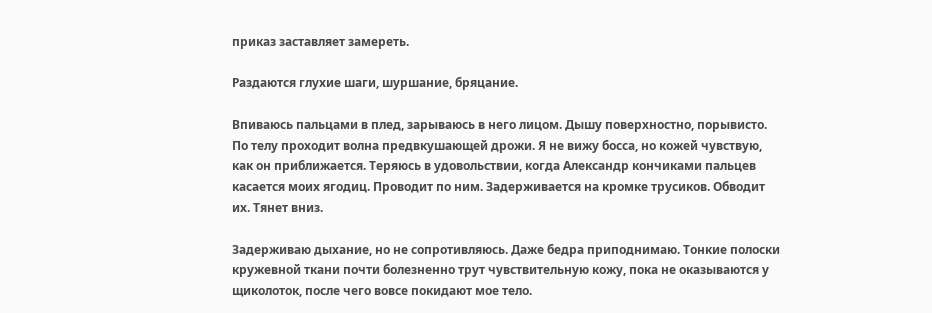приказ заставляет замереть.

Раздаются глухие шаги, шуршание, бряцание.

Впиваюсь пальцами в плед, зарываюсь в него лицом. Дышу поверхностно, порывисто. По телу проходит волна предвкушающей дрожи. Я не вижу босса, но кожей чувствую, как он приближается. Теряюсь в удовольствии, когда Александр кончиками пальцев касается моих ягодиц. Проводит по ним. Задерживается на кромке трусиков. Обводит их. Тянет вниз.

Задерживаю дыхание, но не сопротивляюсь. Даже бедра приподнимаю. Тонкие полоски кружевной ткани почти болезненно трут чувствительную кожу, пока не оказываются у щиколоток, после чего вовсе покидают мое тело.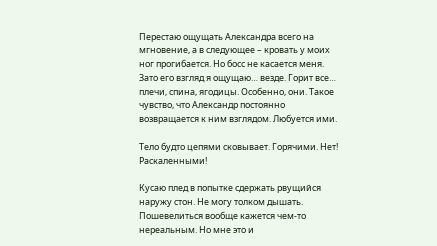Перестаю ощущать Александра всего на мгновение, а в следующее – кровать у моих ног прогибается. Но босс не касается меня. Зато его взгляд я ощущаю… везде. Горит все… плечи, спина, ягодицы. Особенно, они. Такое чувство, что Александр постоянно возвращается к ним взглядом. Любуется ими.

Тело будто цепями сковывает. Горячими. Нет! Раскаленными!

Кусаю плед в попытке сдержать рвущийся наружу стон. Не могу толком дышать. Пошевелиться вообще кажется чем-то нереальным. Но мне это и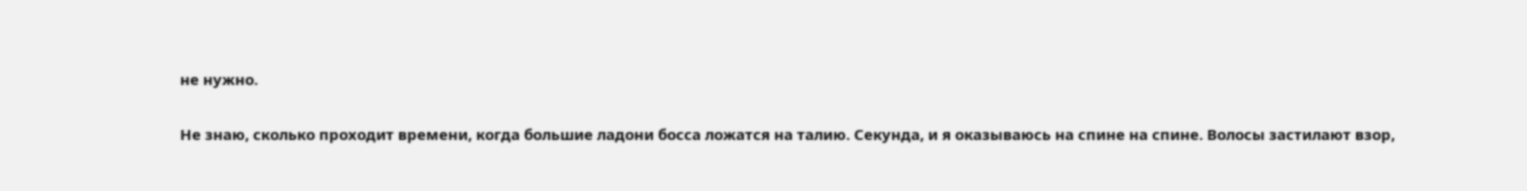не нужно.

Не знаю, сколько проходит времени, когда большие ладони босса ложатся на талию. Секунда, и я оказываюсь на спине на спине. Волосы застилают взор,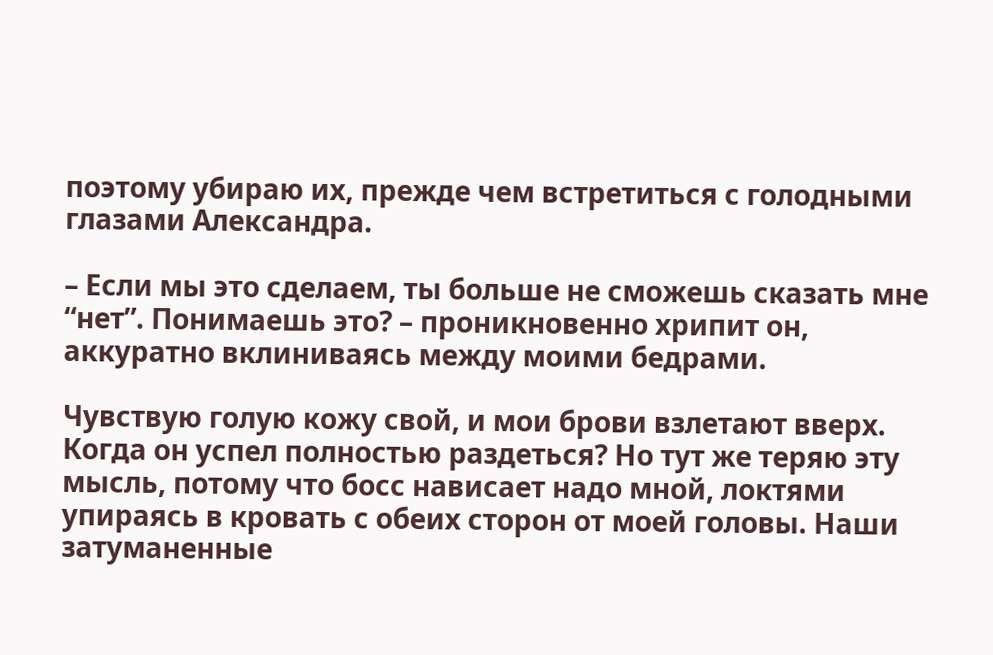поэтому убираю их, прежде чем встретиться с голодными глазами Александра.

– Если мы это сделаем, ты больше не сможешь сказать мне “нет”. Понимаешь это? – проникновенно хрипит он, аккуратно вклиниваясь между моими бедрами.

Чувствую голую кожу свой, и мои брови взлетают вверх. Когда он успел полностью раздеться? Но тут же теряю эту мысль, потому что босс нависает надо мной, локтями упираясь в кровать с обеих сторон от моей головы. Наши затуманенные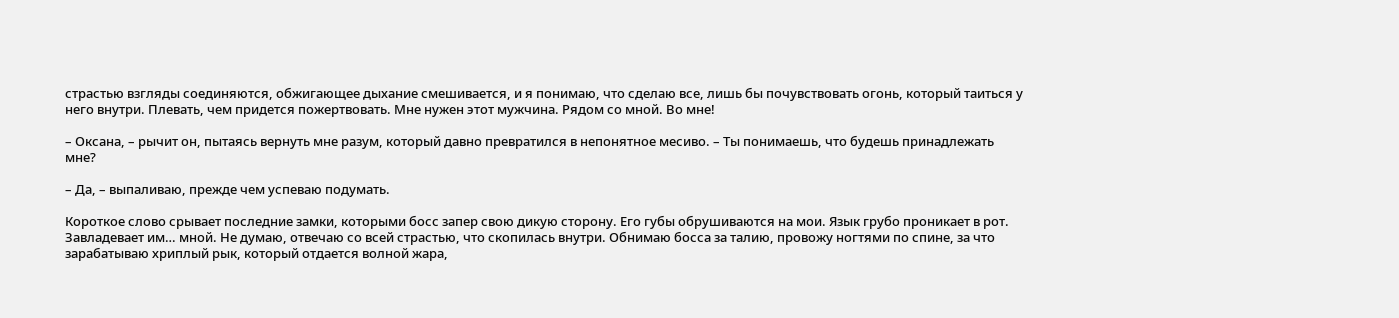страстью взгляды соединяются, обжигающее дыхание смешивается, и я понимаю, что сделаю все, лишь бы почувствовать огонь, который таиться у него внутри. Плевать, чем придется пожертвовать. Мне нужен этот мужчина. Рядом со мной. Во мне!

– Оксана, – рычит он, пытаясь вернуть мне разум, который давно превратился в непонятное месиво. – Ты понимаешь, что будешь принадлежать мне?

– Да, – выпаливаю, прежде чем успеваю подумать.

Короткое слово срывает последние замки, которыми босс запер свою дикую сторону. Его губы обрушиваются на мои. Язык грубо проникает в рот. Завладевает им… мной. Не думаю, отвечаю со всей страстью, что скопилась внутри. Обнимаю босса за талию, провожу ногтями по спине, за что зарабатываю хриплый рык, который отдается волной жара,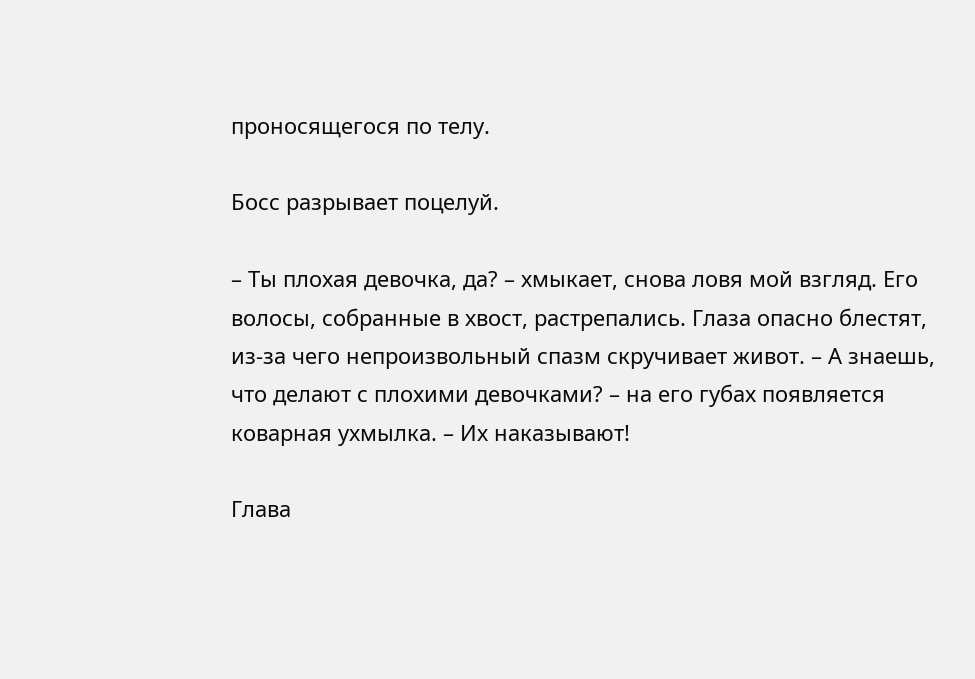проносящегося по телу.

Босс разрывает поцелуй.

– Ты плохая девочка, да? – хмыкает, снова ловя мой взгляд. Его волосы, собранные в хвост, растрепались. Глаза опасно блестят, из-за чего непроизвольный спазм скручивает живот. – А знаешь, что делают с плохими девочками? – на его губах появляется коварная ухмылка. – Их наказывают!

Глава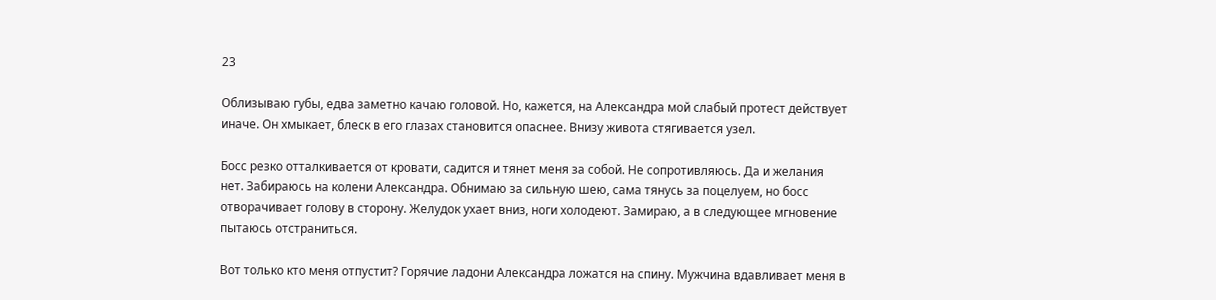23

Облизываю губы, едва заметно качаю головой. Но, кажется, на Александра мой слабый протест действует иначе. Он хмыкает, блеск в его глазах становится опаснее. Внизу живота стягивается узел.

Босс резко отталкивается от кровати, садится и тянет меня за собой. Не сопротивляюсь. Да и желания нет. Забираюсь на колени Александра. Обнимаю за сильную шею, сама тянусь за поцелуем, но босс отворачивает голову в сторону. Желудок ухает вниз, ноги холодеют. Замираю, а в следующее мгновение пытаюсь отстраниться.

Вот только кто меня отпустит? Горячие ладони Александра ложатся на спину. Мужчина вдавливает меня в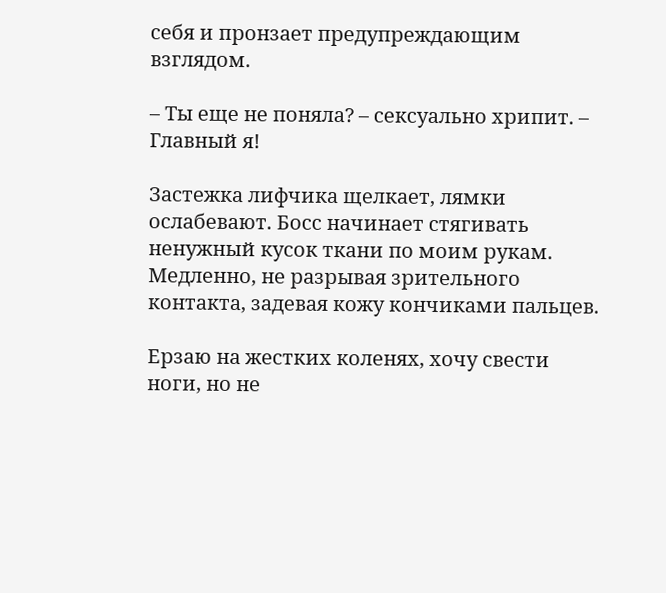себя и пронзает предупреждающим взглядом.

– Ты еще не поняла? – сексуально хрипит. – Главный я!

Застежка лифчика щелкает, лямки ослабевают. Босс начинает стягивать ненужный кусок ткани по моим рукам. Медленно, не разрывая зрительного контакта, задевая кожу кончиками пальцев.

Ерзаю на жестких коленях, хочу свести ноги, но не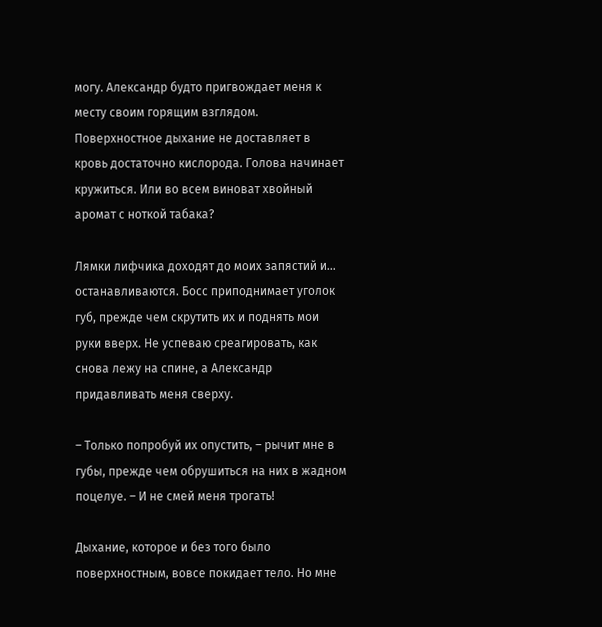могу. Александр будто пригвождает меня к месту своим горящим взглядом. Поверхностное дыхание не доставляет в кровь достаточно кислорода. Голова начинает кружиться. Или во всем виноват хвойный аромат с ноткой табака?

Лямки лифчика доходят до моих запястий и… останавливаются. Босс приподнимает уголок губ, прежде чем скрутить их и поднять мои руки вверх. Не успеваю среагировать, как снова лежу на спине, а Александр придавливать меня сверху.

– Только попробуй их опустить, – рычит мне в губы, прежде чем обрушиться на них в жадном поцелуе. – И не смей меня трогать!

Дыхание, которое и без того было поверхностным, вовсе покидает тело. Но мне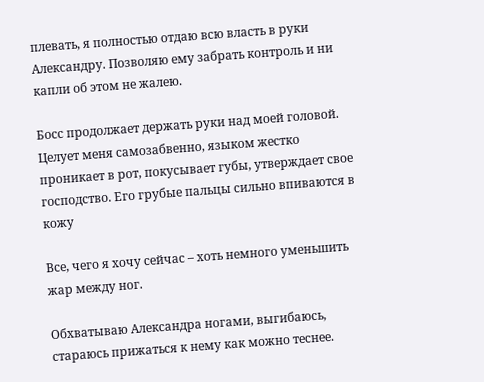плевать, я полностью отдаю всю власть в руки Александру. Позволяю ему забрать контроль и ни капли об этом не жалею.

Босс продолжает держать руки над моей головой. Целует меня самозабвенно, языком жестко проникает в рот, покусывает губы, утверждает свое господство. Его грубые пальцы сильно впиваются в кожу

Все, чего я хочу сейчас – хоть немного уменьшить жар между ног.

Обхватываю Александра ногами, выгибаюсь, стараюсь прижаться к нему как можно теснее.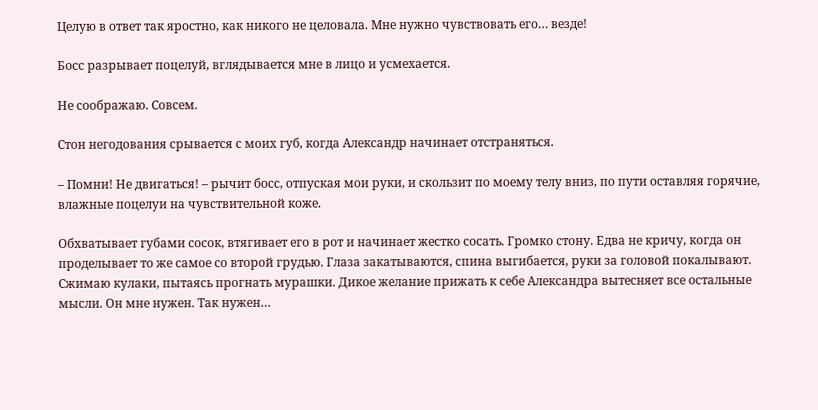Целую в ответ так яростно, как никого не целовала. Мне нужно чувствовать его… везде!

Босс разрывает поцелуй, вглядывается мне в лицо и усмехается.

Не соображаю. Совсем.

Стон негодования срывается с моих губ, когда Александр начинает отстраняться.

– Помни! Не двигаться! – рычит босс, отпуская мои руки, и скользит по моему телу вниз, по пути оставляя горячие, влажные поцелуи на чувствительной коже.

Обхватывает губами сосок, втягивает его в рот и начинает жестко сосать. Громко стону. Едва не кричу, когда он проделывает то же самое со второй грудью. Глаза закатываются, спина выгибается, руки за головой покалывают. Сжимаю кулаки, пытаясь прогнать мурашки. Дикое желание прижать к себе Александра вытесняет все остальные мысли. Он мне нужен. Так нужен…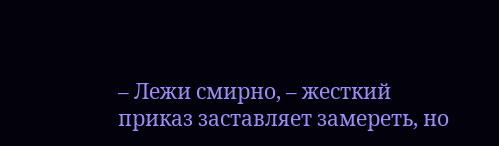– Лежи смирно, – жесткий приказ заставляет замереть, но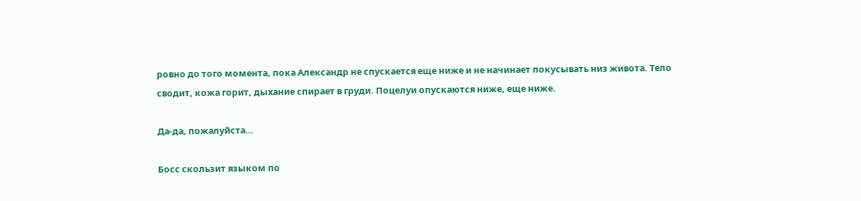ровно до того момента, пока Александр не спускается еще ниже и не начинает покусывать низ живота. Тело сводит, кожа горит, дыхание спирает в груди. Поцелуи опускаются ниже, еще ниже.

Да-да, пожалуйста…

Босс скользит языком по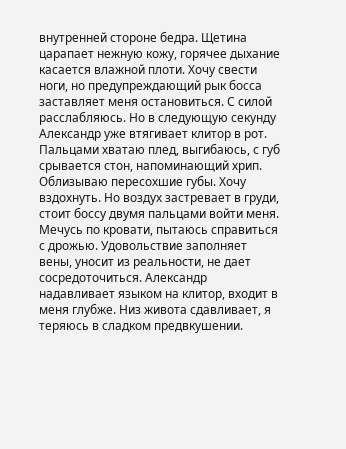внутренней стороне бедра. Щетина царапает нежную кожу, горячее дыхание касается влажной плоти. Хочу свести ноги, но предупреждающий рык босса заставляет меня остановиться. С силой расслабляюсь. Но в следующую секунду Александр уже втягивает клитор в рот. Пальцами хватаю плед, выгибаюсь, с губ срывается стон, напоминающий хрип. Облизываю пересохшие губы. Хочу вздохнуть. Но воздух застревает в груди, стоит боссу двумя пальцами войти меня. Мечусь по кровати, пытаюсь справиться с дрожью. Удовольствие заполняет вены, уносит из реальности, не дает сосредоточиться. Александр надавливает языком на клитор, входит в меня глубже. Низ живота сдавливает, я теряюсь в сладком предвкушении.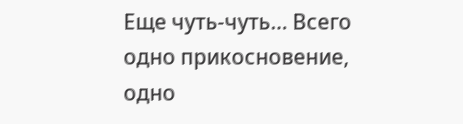Еще чуть-чуть… Всего одно прикосновение, одно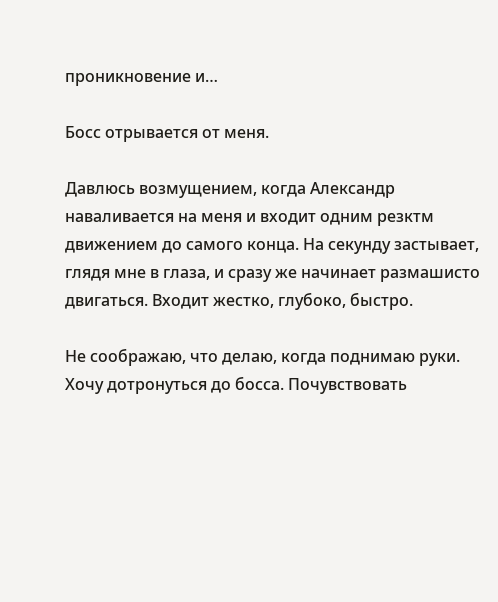проникновение и…

Босс отрывается от меня.

Давлюсь возмущением, когда Александр наваливается на меня и входит одним резктм движением до самого конца. На секунду застывает, глядя мне в глаза, и сразу же начинает размашисто двигаться. Входит жестко, глубоко, быстро.

Не соображаю, что делаю, когда поднимаю руки. Хочу дотронуться до босса. Почувствовать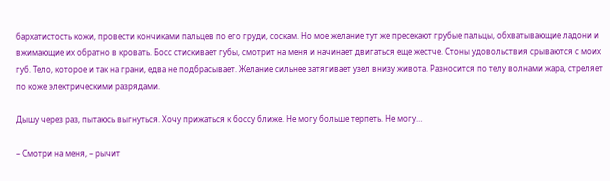бархатистость кожи, провести кончиками пальцев по его груди, соскам. Но мое желание тут же пресекают грубые пальцы, обхватывающие ладони и вжимающие их обратно в кровать. Босс стискивает губы, смотрит на меня и начинает двигаться еще жестче. Стоны удовольствия срываются с моих губ. Тело, которое и так на грани, едва не подбрасывает. Желание сильнее затягивает узел внизу живота. Разносится по телу волнами жара, стреляет по коже электрическими разрядами.

Дышу через раз, пытаюсь выгнуться. Хочу прижаться к боссу ближе. Не могу больше терпеть. Не могу…

– Смотри на меня, – рычит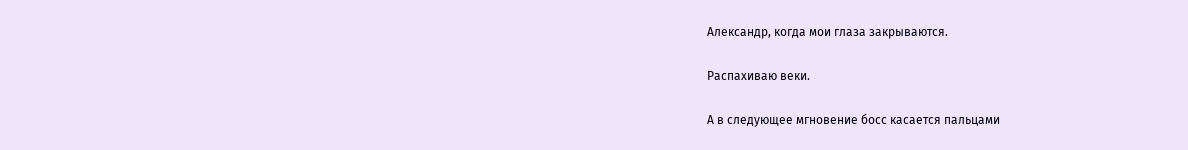Александр, когда мои глаза закрываются.

Распахиваю веки.

А в следующее мгновение босс касается пальцами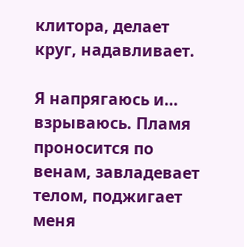клитора, делает круг, надавливает.

Я напрягаюсь и… взрываюсь. Пламя проносится по венам, завладевает телом, поджигает меня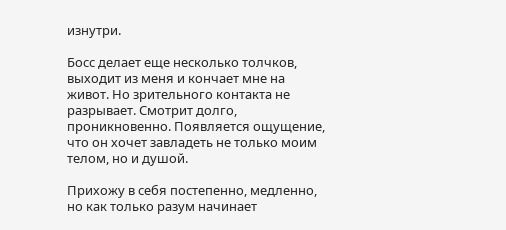изнутри.

Босс делает еще несколько толчков, выходит из меня и кончает мне на живот. Но зрительного контакта не разрывает. Смотрит долго, проникновенно. Появляется ощущение, что он хочет завладеть не только моим телом, но и душой.

Прихожу в себя постепенно, медленно, но как только разум начинает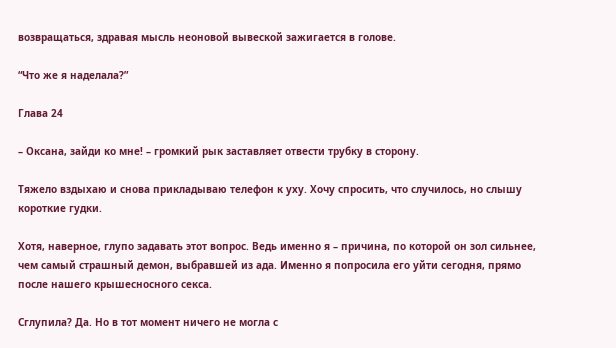возвращаться, здравая мысль неоновой вывеской зажигается в голове.

“Что же я наделала?”

Глава 24

– Оксана, зайди ко мне! – громкий рык заставляет отвести трубку в сторону.

Тяжело вздыхаю и снова прикладываю телефон к уху. Хочу спросить, что случилось, но слышу короткие гудки.

Хотя, наверное, глупо задавать этот вопрос. Ведь именно я – причина, по которой он зол сильнее, чем самый страшный демон, выбравшей из ада. Именно я попросила его уйти сегодня, прямо после нашего крышесносного секса.

Сглупила? Да. Но в тот момент ничего не могла с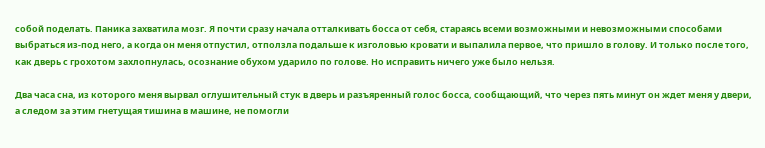собой поделать. Паника захватила мозг. Я почти сразу начала отталкивать босса от себя, стараясь всеми возможными и невозможными способами выбраться из-под него, а когда он меня отпустил, отползла подальше к изголовью кровати и выпалила первое, что пришло в голову. И только после того, как дверь с грохотом захлопнулась, осознание обухом ударило по голове. Но исправить ничего уже было нельзя.

Два часа сна, из которого меня вырвал оглушительный стук в дверь и разъяренный голос босса, сообщающий, что через пять минут он ждет меня у двери, а следом за этим гнетущая тишина в машине, не помогли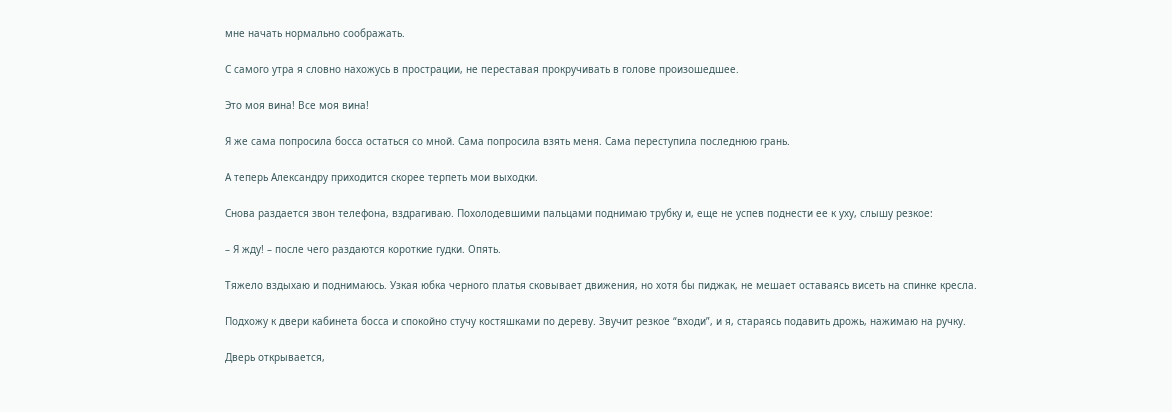мне начать нормально соображать.

С самого утра я словно нахожусь в прострации, не переставая прокручивать в голове произошедшее.

Это моя вина! Все моя вина!

Я же сама попросила босса остаться со мной. Сама попросила взять меня. Сама переступила последнюю грань.

А теперь Александру приходится скорее терпеть мои выходки.

Снова раздается звон телефона, вздрагиваю. Похолодевшими пальцами поднимаю трубку и, еще не успев поднести ее к уху, слышу резкое:

– Я жду! – после чего раздаются короткие гудки. Опять.

Тяжело вздыхаю и поднимаюсь. Узкая юбка черного платья сковывает движения, но хотя бы пиджак, не мешает оставаясь висеть на спинке кресла.

Подхожу к двери кабинета босса и спокойно стучу костяшками по дереву. Звучит резкое “входи”, и я, стараясь подавить дрожь, нажимаю на ручку.

Дверь открывается,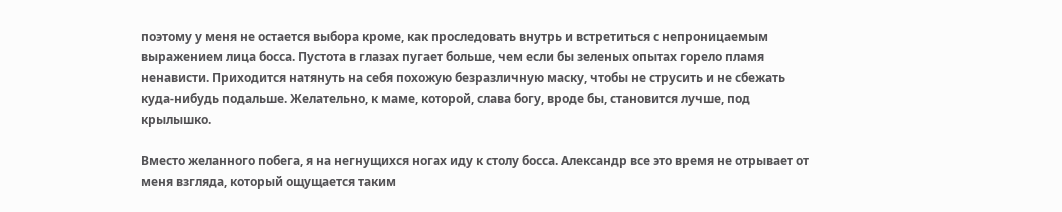поэтому у меня не остается выбора кроме, как проследовать внутрь и встретиться с непроницаемым выражением лица босса. Пустота в глазах пугает больше, чем если бы зеленых опытах горело пламя ненависти. Приходится натянуть на себя похожую безразличную маску, чтобы не струсить и не сбежать куда-нибудь подальше. Желательно, к маме, которой, слава богу, вроде бы, становится лучше, под крылышко.

Вместо желанного побега, я на негнущихся ногах иду к столу босса. Александр все это время не отрывает от меня взгляда, который ощущается таким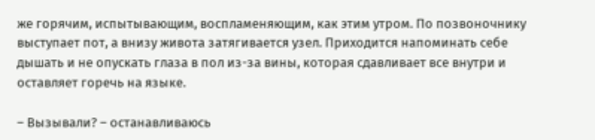же горячим, испытывающим, воспламеняющим, как этим утром. По позвоночнику выступает пот, а внизу живота затягивается узел. Приходится напоминать себе дышать и не опускать глаза в пол из-за вины, которая сдавливает все внутри и оставляет горечь на языке.

– Вызывали? – останавливаюсь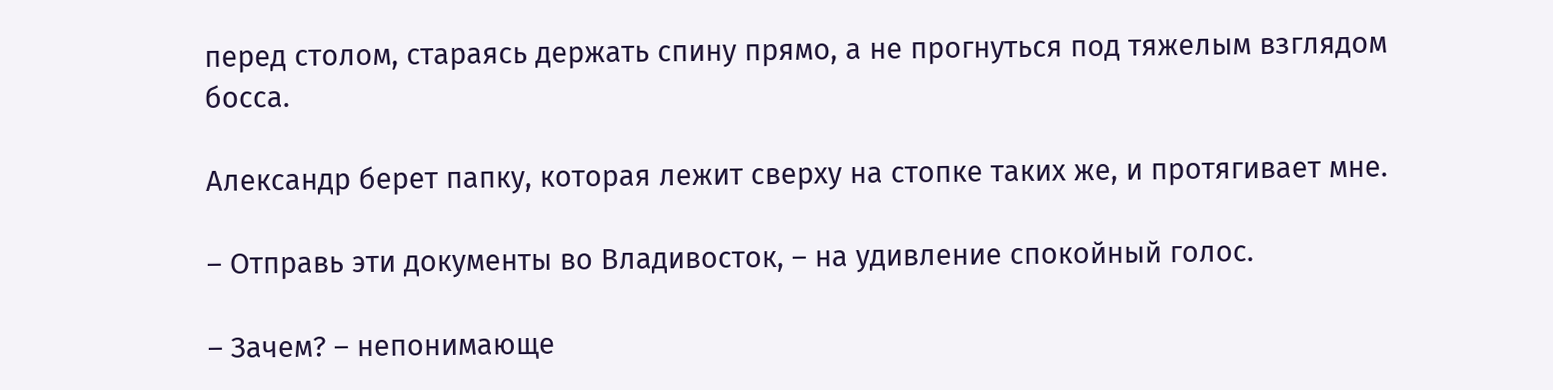перед столом, стараясь держать спину прямо, а не прогнуться под тяжелым взглядом босса.

Александр берет папку, которая лежит сверху на стопке таких же, и протягивает мне.

– Отправь эти документы во Владивосток, – на удивление спокойный голос.

– Зачем? – непонимающе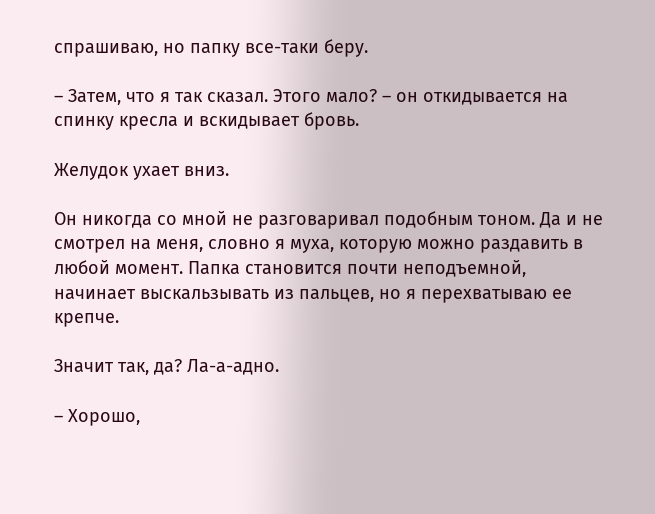спрашиваю, но папку все-таки беру.

– Затем, что я так сказал. Этого мало? – он откидывается на спинку кресла и вскидывает бровь.

Желудок ухает вниз.

Он никогда со мной не разговаривал подобным тоном. Да и не смотрел на меня, словно я муха, которую можно раздавить в любой момент. Папка становится почти неподъемной, начинает выскальзывать из пальцев, но я перехватываю ее крепче.

Значит так, да? Ла-а-адно.

– Хорошо,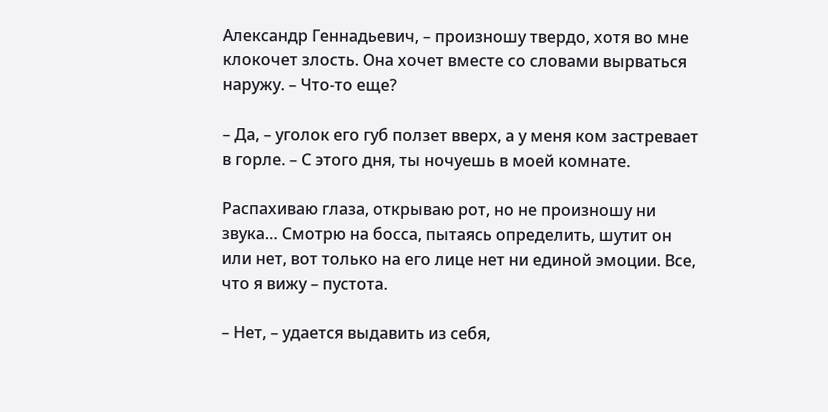Александр Геннадьевич, – произношу твердо, хотя во мне клокочет злость. Она хочет вместе со словами вырваться наружу. – Что-то еще?

– Да, – уголок его губ ползет вверх, а у меня ком застревает в горле. – С этого дня, ты ночуешь в моей комнате.

Распахиваю глаза, открываю рот, но не произношу ни звука… Смотрю на босса, пытаясь определить, шутит он или нет, вот только на его лице нет ни единой эмоции. Все, что я вижу – пустота.

– Нет, – удается выдавить из себя,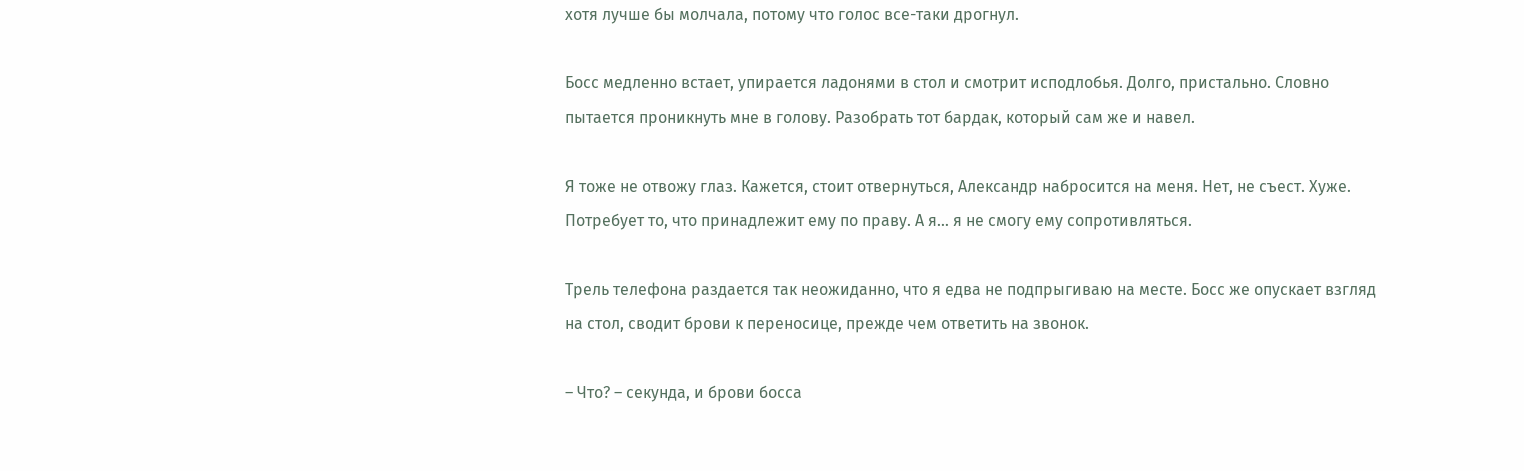хотя лучше бы молчала, потому что голос все-таки дрогнул.

Босс медленно встает, упирается ладонями в стол и смотрит исподлобья. Долго, пристально. Словно пытается проникнуть мне в голову. Разобрать тот бардак, который сам же и навел.

Я тоже не отвожу глаз. Кажется, стоит отвернуться, Александр набросится на меня. Нет, не съест. Хуже. Потребует то, что принадлежит ему по праву. А я… я не смогу ему сопротивляться.

Трель телефона раздается так неожиданно, что я едва не подпрыгиваю на месте. Босс же опускает взгляд на стол, сводит брови к переносице, прежде чем ответить на звонок.

– Что? – секунда, и брови босса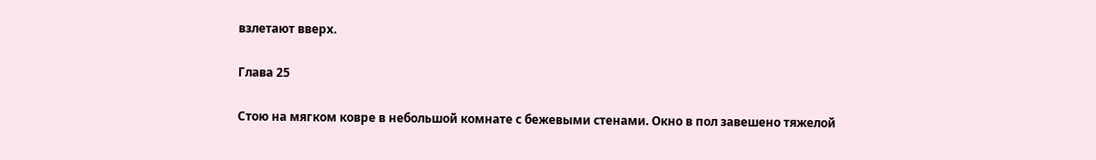взлетают вверх.

Глава 25

Стою на мягком ковре в небольшой комнате с бежевыми стенами. Окно в пол завешено тяжелой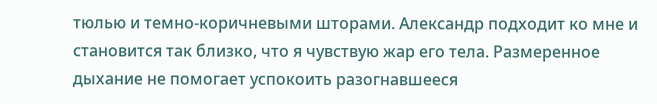тюлью и темно-коричневыми шторами. Александр подходит ко мне и становится так близко, что я чувствую жар его тела. Размеренное дыхание не помогает успокоить разогнавшееся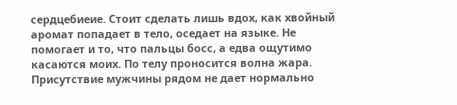сердцебиеие. Стоит сделать лишь вдох, как хвойный аромат попадает в тело, оседает на языке. Не помогает и то, что пальцы босс, а едва ощутимо касаются моих. По телу проносится волна жара. Присутствие мужчины рядом не дает нормально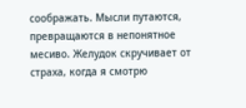соображать. Мысли путаются, превращаются в непонятное месиво. Желудок скручивает от страха, когда я смотрю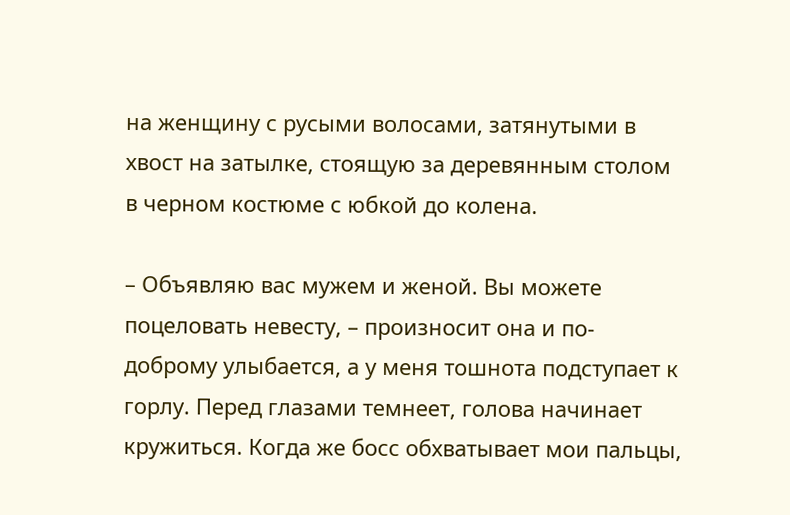на женщину с русыми волосами, затянутыми в хвост на затылке, стоящую за деревянным столом в черном костюме с юбкой до колена.

– Объявляю вас мужем и женой. Вы можете поцеловать невесту, – произносит она и по-доброму улыбается, а у меня тошнота подступает к горлу. Перед глазами темнеет, голова начинает кружиться. Когда же босс обхватывает мои пальцы,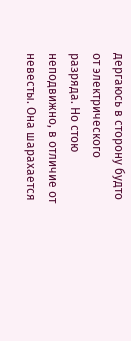дергаюсь в сторону будто от электрического разряда. Но стою неподвижно, в отличие от невесты. Она шарахается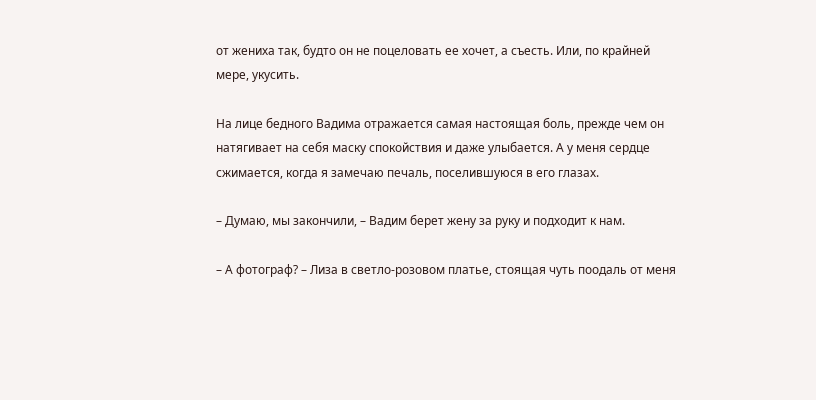от жениха так, будто он не поцеловать ее хочет, а съесть. Или, по крайней мере, укусить.

На лице бедного Вадима отражается самая настоящая боль, прежде чем он натягивает на себя маску спокойствия и даже улыбается. А у меня сердце сжимается, когда я замечаю печаль, поселившуюся в его глазах.

– Думаю, мы закончили, – Вадим берет жену за руку и подходит к нам.

– А фотограф? – Лиза в светло-розовом платье, стоящая чуть поодаль от меня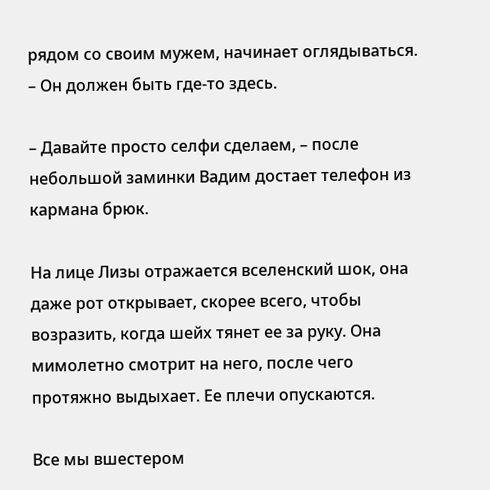рядом со своим мужем, начинает оглядываться. – Он должен быть где-то здесь.

– Давайте просто селфи сделаем, – после небольшой заминки Вадим достает телефон из кармана брюк.

На лице Лизы отражается вселенский шок, она даже рот открывает, скорее всего, чтобы возразить, когда шейх тянет ее за руку. Она мимолетно смотрит на него, после чего протяжно выдыхает. Ее плечи опускаются.

Все мы вшестером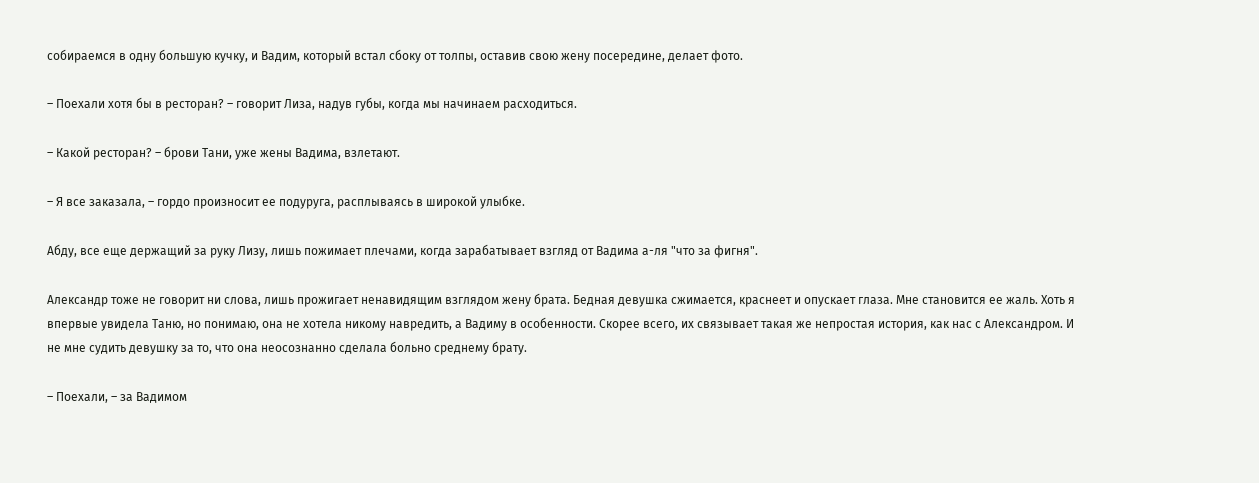собираемся в одну большую кучку, и Вадим, который встал сбоку от толпы, оставив свою жену посередине, делает фото.

– Поехали хотя бы в ресторан? – говорит Лиза, надув губы, когда мы начинаем расходиться.

– Какой ресторан? – брови Тани, уже жены Вадима, взлетают.

– Я все заказала, – гордо произносит ее подуруга, расплываясь в широкой улыбке.

Абду, все еще держащий за руку Лизу, лишь пожимает плечами, когда зарабатывает взгляд от Вадима а-ля "что за фигня".

Александр тоже не говорит ни слова, лишь прожигает ненавидящим взглядом жену брата. Бедная девушка сжимается, краснеет и опускает глаза. Мне становится ее жаль. Хоть я впервые увидела Таню, но понимаю, она не хотела никому навредить, а Вадиму в особенности. Скорее всего, их связывает такая же непростая история, как нас с Александром. И не мне судить девушку за то, что она неосознанно сделала больно среднему брату.

– Поехали, – за Вадимом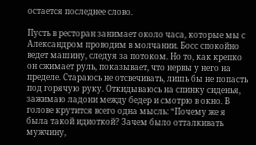остается последнее слово.

Пусть в ресторан занимает около часа, которые мы с Александром проводим в молчании. Босс спокойно ведет машину, следуя за потоком. Но то, как крепко он сжимает руль, показывает, что нервы у него на пределе. Стараюсь не отсвечивать, лишь бы не попасть под горячую руку. Откидываюсь на спинку сиденья, зажимаю ладони между бедер и смотрю в окно. В голове крутится всего одна мысль: “Почему же я была такой идиоткой? Зачем было отталкивать мужчину,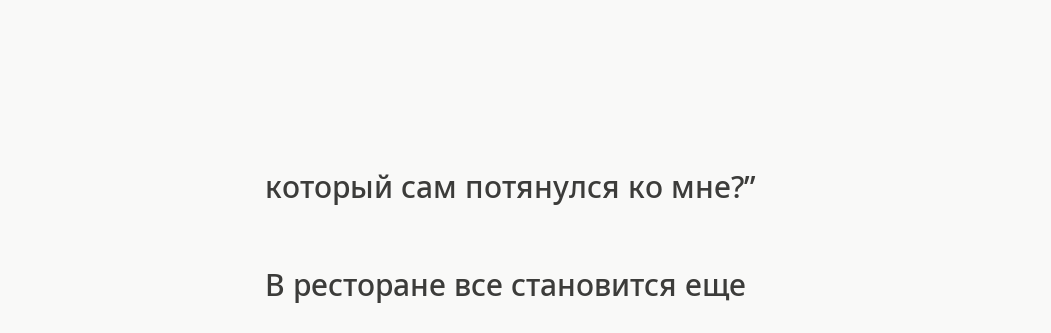который сам потянулся ко мне?”

В ресторане все становится еще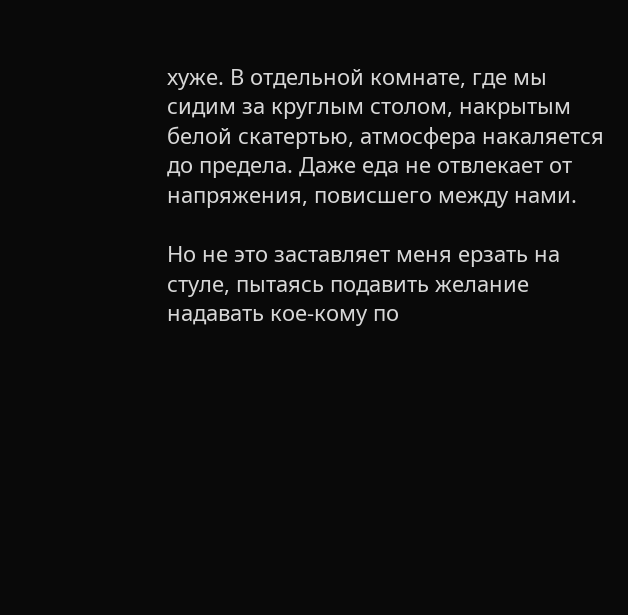хуже. В отдельной комнате, где мы сидим за круглым столом, накрытым белой скатертью, атмосфера накаляется до предела. Даже еда не отвлекает от напряжения, повисшего между нами.

Но не это заставляет меня ерзать на стуле, пытаясь подавить желание надавать кое-кому по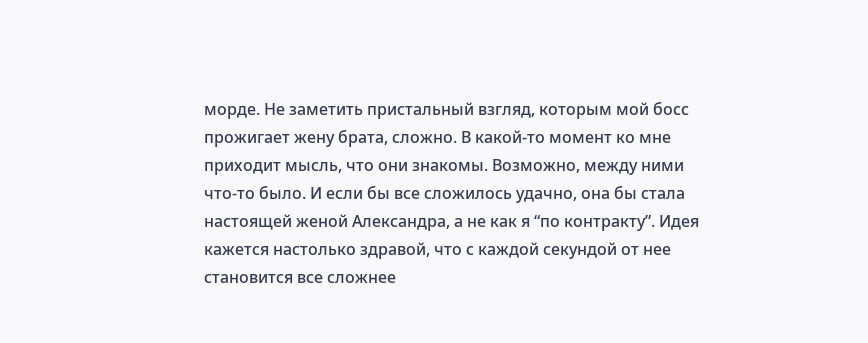морде. Не заметить пристальный взгляд, которым мой босс прожигает жену брата, сложно. В какой-то момент ко мне приходит мысль, что они знакомы. Возможно, между ними что-то было. И если бы все сложилось удачно, она бы стала настоящей женой Александра, а не как я “по контракту”. Идея кажется настолько здравой, что с каждой секундой от нее становится все сложнее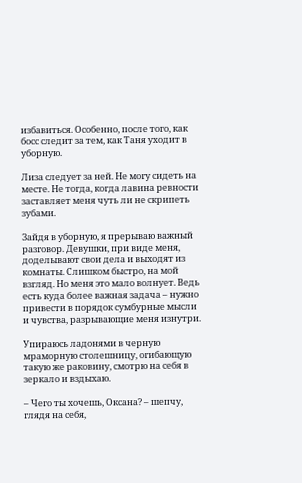избавиться. Особенно, после того, как босс следит за тем, как Таня уходит в уборную.

Лиза следует за ней. Не могу сидеть на месте. Не тогда, когда лавина ревности заставляет меня чуть ли не скрипеть зубами.

Зайдя в уборную, я прерываю важный разговор. Девушки, при виде меня, доделывают свои дела и выходят из комнаты. Слишком быстро, на мой взгляд. Но меня это мало волнует. Ведь есть куда более важная задача – нужно привести в порядок сумбурные мысли и чувства, разрывающие меня изнутри.

Упираюсь ладонями в черную мраморную столешницу, огибающую такую же раковину, смотрю на себя в зеркало и вздыхаю.

– Чего ты хочешь, Оксана? – шепчу, глядя на себя,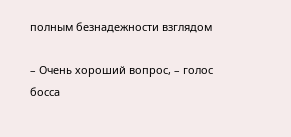полным безнадежности взглядом

– Очень хороший вопрос, – голос босса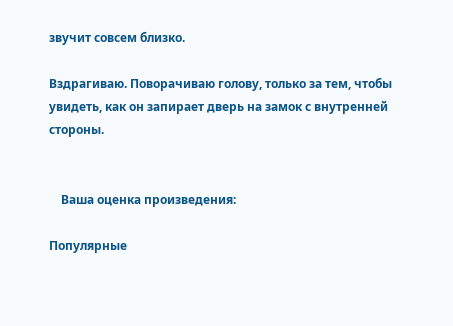звучит совсем близко.

Вздрагиваю. Поворачиваю голову, только за тем, чтобы увидеть, как он запирает дверь на замок с внутренней стороны.


    Ваша оценка произведения:

Популярные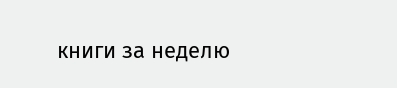книги за неделю